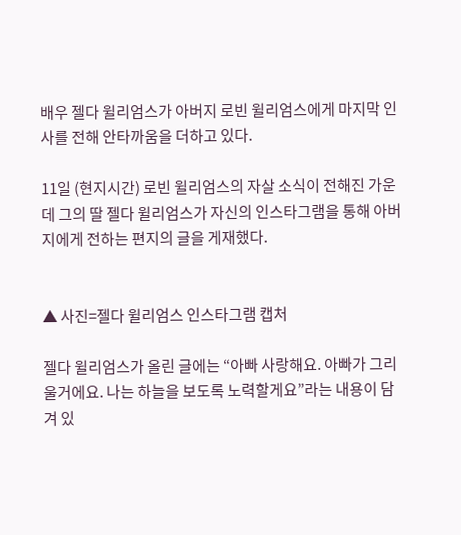배우 젤다 윌리엄스가 아버지 로빈 윌리엄스에게 마지막 인사를 전해 안타까움을 더하고 있다.

11일 (현지시간) 로빈 윌리엄스의 자살 소식이 전해진 가운데 그의 딸 젤다 윌리엄스가 자신의 인스타그램을 통해 아버지에게 전하는 편지의 글을 게재했다.


▲ 사진=젤다 윌리엄스 인스타그램 캡처

젤다 윌리엄스가 올린 글에는 “아빠 사랑해요. 아빠가 그리울거에요. 나는 하늘을 보도록 노력할게요”라는 내용이 담겨 있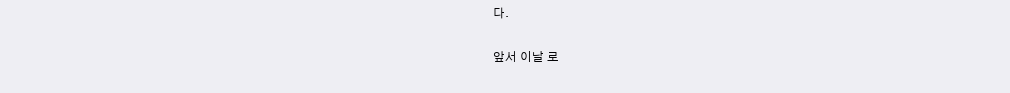다.

앞서 이날 로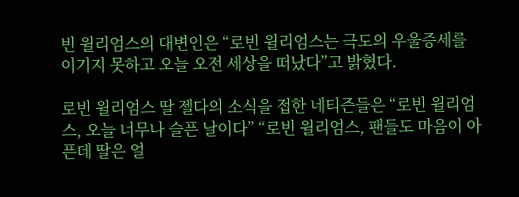빈 윌리엄스의 대변인은 “로빈 윌리엄스는 극도의 우울증세를 이기지 못하고 오늘 오전 세상을 떠났다”고 밝혔다.

로빈 윌리엄스 딸 젤다의 소식을 접한 네티즌들은 “로빈 윌리엄스, 오늘 너무나 슬픈 날이다” “로빈 윌리엄스, 팬들도 마음이 아픈데 딸은 얼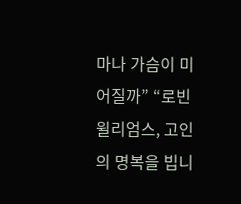마나 가슴이 미어질까” “로빈 윌리엄스, 고인의 명복을 빕니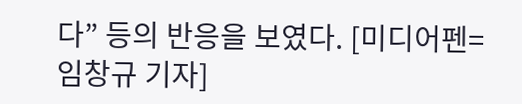다” 등의 반응을 보였다. [미디어펜=임창규 기자]